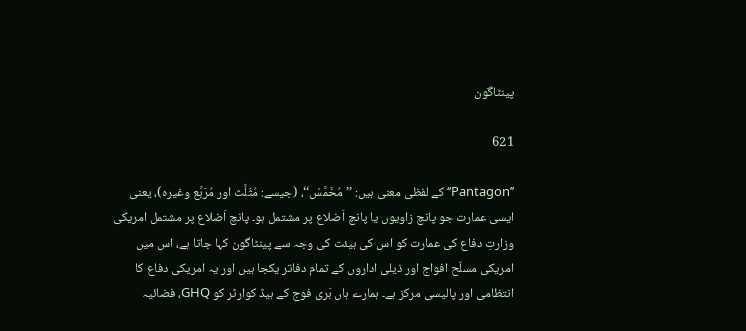پینٹاگون

621

’’Pantagon‘‘ کے لفظی معنی ہیں: ’’مُخَمَّسْ‘‘، (جیسے: مُثَلَّث اور مُرَبَّع وغیرہ)، یعنی ایسی عمارت جو پانچ زاویوں یا پانچ اَضلاع پر مشتمل ہو۔ پانچ اَضلاع پر مشتمل امریکی وزارتِ دفاع کی عمارت کو اس کی ہیئت کی وجہ سے پینٹاگون کہا جاتا ہے، اس میں امریکی مسلّح افواج اور ذیلی اداروں کے تمام دفاتر یکجا ہیں اور یہ امریکی دفاع کا انتظامی اور پالیسی مرکز ہے۔ ہمارے ہاں بَری فوج کے ہیڈ کوارٹر کو GHQ، فضائیہ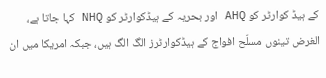کے ہیڈ کوارٹر کو AHQ اور بحریہ کے ہیڈکوارٹر کو NHQ کہا جاتا ہے، الغرض تینوں مسلّح افواج کے ہیڈکوارٹرز الگ الگ ہیں، جبکہ امریکا میں ان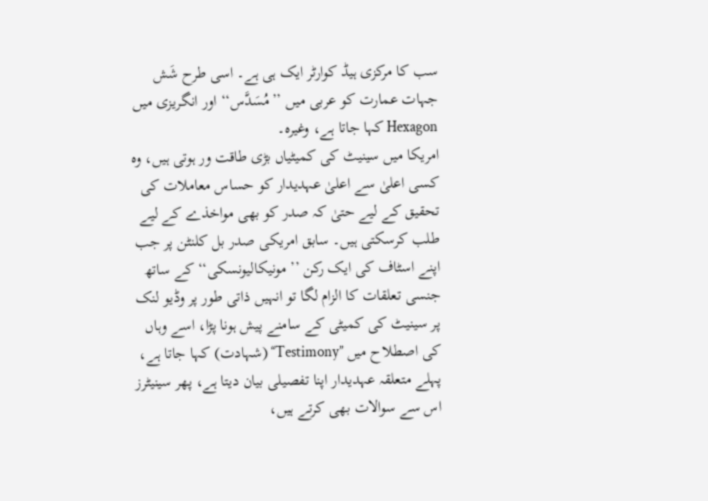سب کا مرکزی ہیڈ کوارٹر ایک ہی ہے۔ اسی طرح شَش جہات عمارت کو عربی میں ’’مُسَدَّس‘‘ اور انگریزی میں Hexagon کہا جاتا ہے، وغیرہ۔
امریکا میں سینیٹ کی کمیٹیاں بڑی طاقت ور ہوتی ہیں، وہ کسی اعلیٰ سے اعلیٰ عہدیدار کو حساس معاملات کی تحقیق کے لیے حتیٰ کہ صدر کو بھی مواخذے کے لیے طلب کرسکتی ہیں۔ سابق امریکی صدر بل کلنٹن پر جب اپنے اسٹاف کی ایک رکن ’’مونیکالیونسکی‘‘ کے ساتھ جنسی تعلقات کا الزام لگا تو انہیں ذاتی طور پر وڈیو لنک پر سینیٹ کی کمیٹی کے سامنے پیش ہونا پڑا، اسے وہاں کی اصطلاح میں ’’Testimony‘‘ (شہادت) کہا جاتا ہے، پہلے متعلقہ عہدیدار اپنا تفصیلی بیان دیتا ہے، پھر سینیٹرز اس سے سوالات بھی کرتے ہیں،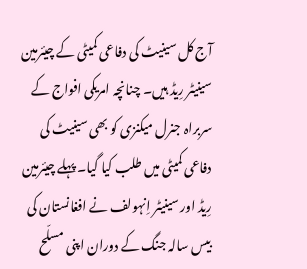آج کل سینیٹ کی دفاعی کمیٹی کے چیئرمین سینیٹر رِیڈ ہیں۔ چنانچہ امریکی افواج کے سربراہ جنرل میکنزی کو بھی سینیٹ کی دفاعی کمیٹی میں طلب کیا گیا۔ پہلے چیئرمین رِیڈ اور سینیٹر اِنہولف نے افغانستان کی بیس سالہ جنگ کے دوران اپنی مسلّح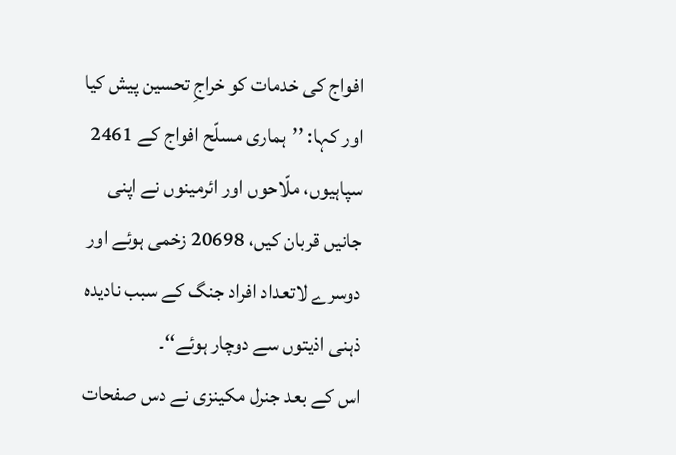افواج کی خدمات کو خراجِ تحسین پیش کیا اور کہا: ’’ہماری مسلّح افواج کے 2461 سپاہیوں، ملّاحوں اور ائرمینوں نے اپنی جانیں قربان کیں، 20698 زخمی ہوئے اور دوسرے لاتعداد افراد جنگ کے سبب نادیدہ ذہنی اذیتوں سے دوچار ہوئے‘‘۔
اس کے بعد جنرل مکینزی نے دس صفحات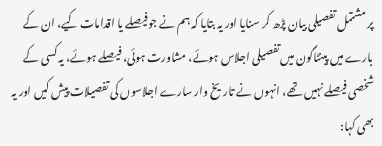پر مشتمل تفصیلی بیان پڑھ کر سنایا اور یہ بتایا کہ ہم نے جوفیصلے یا اقدامات کیے، ان کے بارے میں پینٹاگون میں تفصیلی اجلاس ہوئے، مشاورت ہوئی، فیصلے ہوئے، یہ کسی کے شخصی فیصلے نہیں تھے، انہوں نے تاریخ وار سارے اجلاسوں کی تفصیلات پیش کیں اور یہ بھی کہا: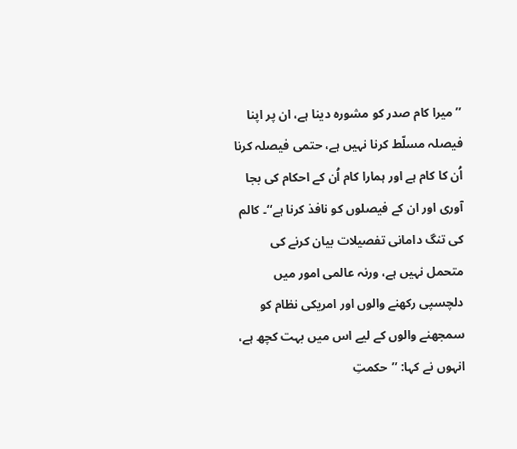’’میرا کام صدر کو مشورہ دینا ہے، ان پر اپنا فیصلہ مسلّط کرنا نہیں ہے، حتمی فیصلہ کرنا اُن کا کام ہے اور ہمارا کام اُن کے احکام کی بجا آوری اور ان کے فیصلوں کو نافذ کرنا ہے‘‘۔ کالم کی تنگ دامانی تفصیلات بیان کرنے کی متحمل نہیں ہے، ورنہ عالمی امور میں دلچسپی رکھنے والوں اور امریکی نظام کو سمجھنے والوں کے لیے اس میں بہت کچھ ہے، انہوں نے کہا: ’’حکمتِ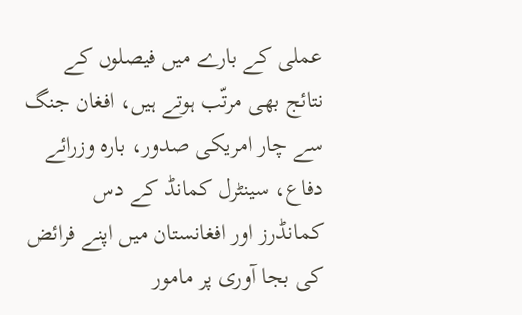عملی کے بارے میں فیصلوں کے نتائج بھی مرتّب ہوتے ہیں، افغان جنگ سے چار امریکی صدور، بارہ وزرائے دفاع، سینٹرل کمانڈ کے دس کمانڈرز اور افغانستان میں اپنے فرائض کی بجا آوری پر مامور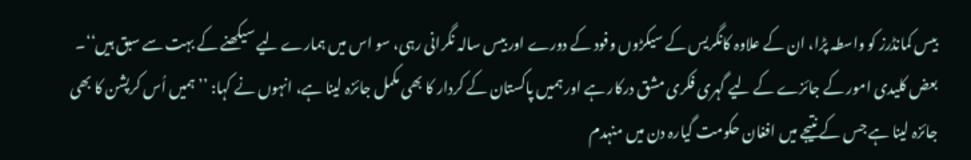بیس کمانڈرز کو واسطہ پڑا، ان کے علاوہ کانگریس کے سیکڑوں وفود کے دورے اور بیس سالہ نگرانی رہی، سو اس میں ہمارے لیے سیکھنے کے بہت سے سبق ہیں‘‘۔ بعض کلیدی امور کے جائزے کے لیے گہری فکری مشق درکار ہے اور ہمیں پاکستان کے کردار کا بھی مکمل جائزہ لینا ہے، انہوں نے کہا: ’’ہمیں اُس کرپشن کا بھی جائزہ لینا ہے جس کے نتیجے میں افغان حکومت گیارہ دن میں منہدم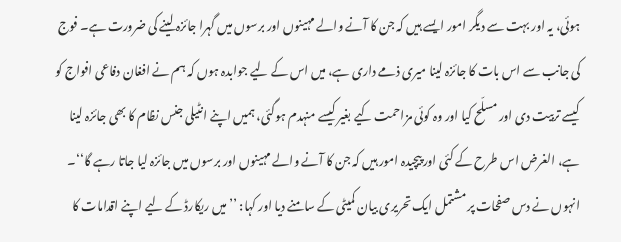ہوئی، یہ اور بہت سے دیگر امور ایسے ہیں کہ جن کا آنے والے مہینوں اور برسوں میں گہرا جائزہ لینے کی ضرورت ہے۔ فوج کی جانب سے اس بات کا جائزہ لینا میری ذمے داری ہے، میں اس کے لیے جوابدہ ہوں کہ ہم نے افغان دفاعی افواج کو کیسے تربیت دی اور مسلّح کیا اور وہ کوئی مزاحمت کیے بغیر کیسے منہدم ہوگئی، ہمیں اپنے انٹیلی جنس نظام کا بھی جائزہ لینا ہے، الغرض اس طرح کے کئی اور پیچیدہ امور ہیں کہ جن کا آنے والے مہینوں اور برسوں میں جائزہ لیا جاتا رہے گا‘‘۔ انہوں نے دس صفحات پر مشتمل ایک تحریری بیان کمیٹی کے سامنے دیا اور کہا: ’’میں ریکارڈ کے لیے اپنے اقدامات کا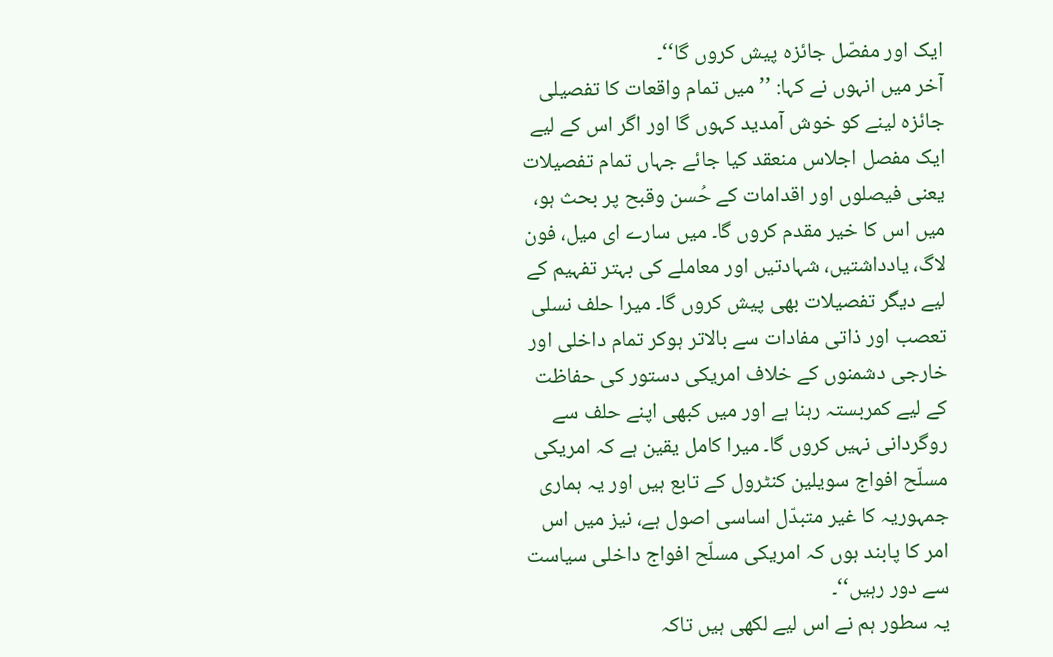ایک اور مفصّل جائزہ پیش کروں گا‘‘۔
آخر میں انہوں نے کہا: ’’میں تمام واقعات کا تفصیلی جائزہ لینے کو خوش آمدید کہوں گا اور اگر اس کے لیے ایک مفصل اجلاس منعقد کیا جائے جہاں تمام تفصیلات یعنی فیصلوں اور اقدامات کے حُسن وقبح پر بحث ہو، میں اس کا خیر مقدم کروں گا۔ میں سارے ای میل، فون لاگ، یادداشتیں، شہادتیں اور معاملے کی بہتر تفہیم کے لیے دیگر تفصیلات بھی پیش کروں گا۔ میرا حلف نسلی تعصب اور ذاتی مفادات سے بالاتر ہوکر تمام داخلی اور خارجی دشمنوں کے خلاف امریکی دستور کی حفاظت کے لیے کمربستہ رہنا ہے اور میں کبھی اپنے حلف سے روگردانی نہیں کروں گا۔ میرا کامل یقین ہے کہ امریکی مسلّح افواج سویلین کنٹرول کے تابع ہیں اور یہ ہماری جمہوریہ کا غیر متبدّل اساسی اصول ہے، نیز میں اس امر کا پابند ہوں کہ امریکی مسلّح افواج داخلی سیاست سے دور رہیں‘‘۔
یہ سطور ہم نے اس لیے لکھی ہیں تاکہ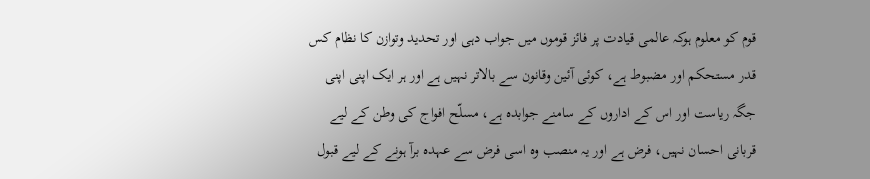قوم کو معلوم ہوکہ عالمی قیادت پر فائز قوموں میں جواب دہی اور تحدید وتوازن کا نظام کس قدر مستحکم اور مضبوط ہے، کوئی آئین وقانون سے بالاتر نہیں ہے اور ہر ایک اپنی اپنی جگہ ریاست اور اس کے اداروں کے سامنے جوابدہ ہے، مسلّح افواج کی وطن کے لیے قربانی احسان نہیں، فرض ہے اور یہ منصب وہ اسی فرض سے عہدہ برآ ہونے کے لیے قبول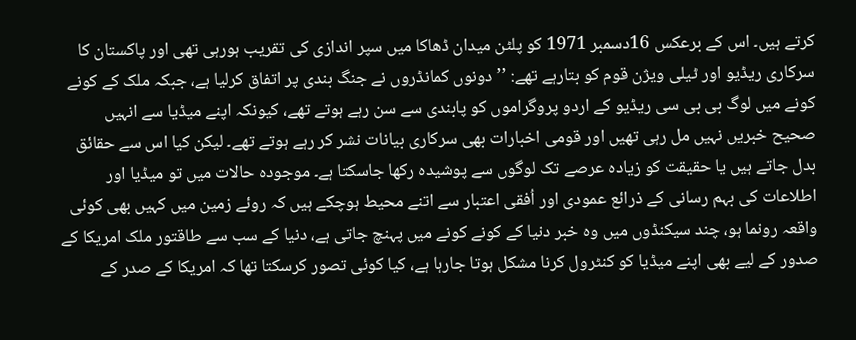کرتے ہیں۔ اس کے برعکس 16دسمبر 1971 کو پلٹن میدان ڈھاکا میں سپر اندازی کی تقریب ہورہی تھی اور پاکستان کا سرکاری ریڈیو اور ٹیلی ویژن قوم کو بتارہے تھے: ’’دونوں کمانڈروں نے جنگ بندی پر اتفاق کرلیا ہے، جبکہ ملک کے کونے کونے میں لوگ بی بی سی ریڈیو کے اردو پروگراموں کو پابندی سے سن رہے ہوتے تھے، کیونکہ اپنے میڈیا سے انہیں صحیح خبریں نہیں مل رہی تھیں اور قومی اخبارات بھی سرکاری بیانات نشر کر رہے ہوتے تھے۔ لیکن کیا اس سے حقائق بدل جاتے ہیں یا حقیقت کو زیادہ عرصے تک لوگوں سے پوشیدہ رکھا جاسکتا ہے۔ موجودہ حالات میں تو میڈیا اور اطلاعات کی بہم رسانی کے ذرائع عمودی اور اُفقی اعتبار سے اتنے محیط ہوچکے ہیں کہ روئے زمین میں کہیں بھی کوئی واقعہ رونما ہو، چند سیکنڈوں میں وہ خبر دنیا کے کونے کونے میں پہنچ جاتی ہے، دنیا کے سب سے طاقتور ملک امریکا کے صدور کے لیے بھی اپنے میڈیا کو کنٹرول کرنا مشکل ہوتا جارہا ہے، کیا کوئی تصور کرسکتا تھا کہ امریکا کے صدر کے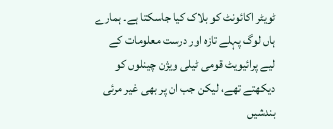ٹویٹر اکائونٹ کو بلاک کیا جاسکتا ہے۔ ہمارے ہاں لوگ پہلے تازہ اور درست معلومات کے لیے پرائیویٹ قومی ٹیلی ویژن چینلوں کو دیکھتے تھے، لیکن جب ان پر بھی غیر مرئی بندشیں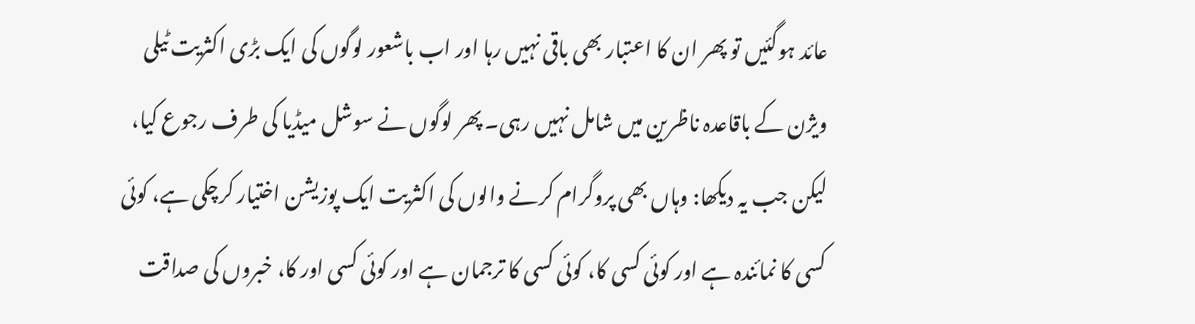عائد ہوگئیں تو پھر ان کا اعتبار بھی باقی نہیں رہا اور اب باشعور لوگوں کی ایک بڑی اکثریت ٹیلی ویژن کے باقاعدہ ناظرین میں شامل نہیں رہی۔ پھر لوگوں نے سوشل میڈیا کی طرف رجوع کیا، لیکن جب یہ دیکھا: وہاں بھی پروگرام کرنے والوں کی اکثریت ایک پوزیشن اختیار کرچکی ہے، کوئی کسی کا نمائندہ ہے اور کوئی کسی کا، کوئی کسی کا ترجمان ہے اور کوئی کسی اور کا، خبروں کی صداقت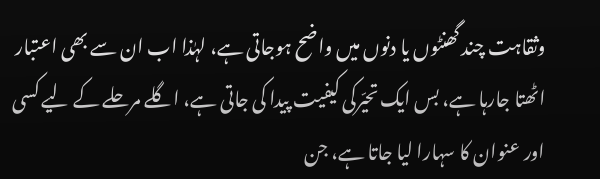وثقاہت چند گھنٹوں یا دنوں میں واضح ہوجاتی ہے، لہٰذا اب ان سے بھی اعتبار اٹھتا جارہا ہے، بس ایک تحیّرکی کیفیت پیدا کی جاتی ہے، اگلے مرحلے کے لیے کسی اور عنوان کا سہارا لیا جاتا ہے، جن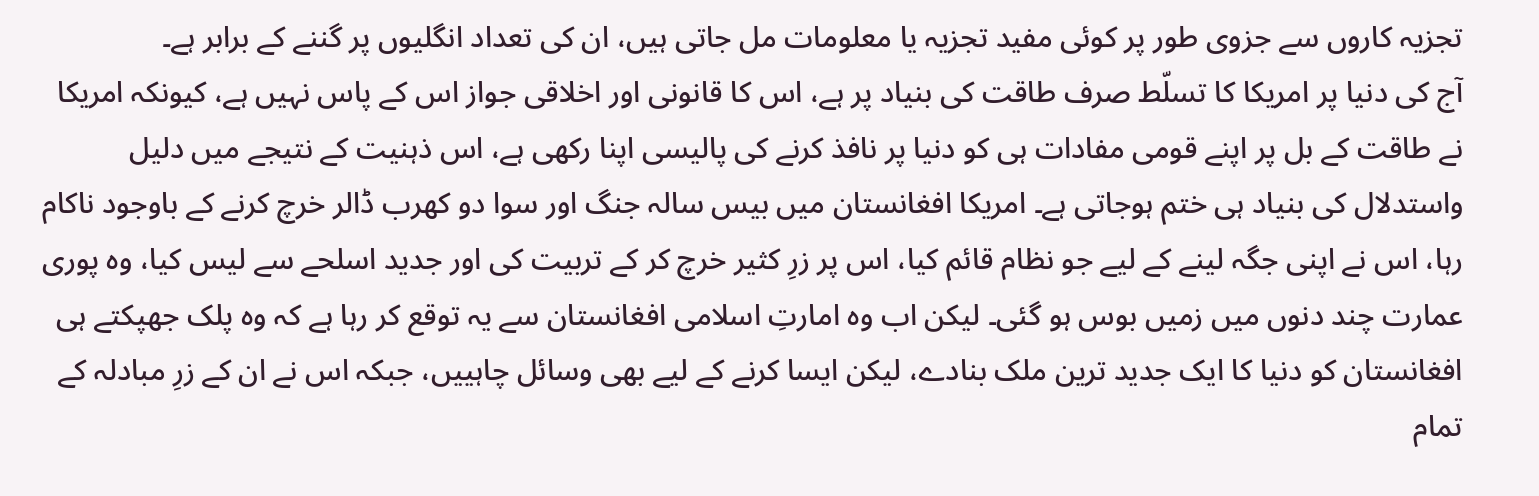تجزیہ کاروں سے جزوی طور پر کوئی مفید تجزیہ یا معلومات مل جاتی ہیں، ان کی تعداد انگلیوں پر گننے کے برابر ہے۔
آج کی دنیا پر امریکا کا تسلّط صرف طاقت کی بنیاد پر ہے، اس کا قانونی اور اخلاقی جواز اس کے پاس نہیں ہے، کیونکہ امریکا نے طاقت کے بل پر اپنے قومی مفادات ہی کو دنیا پر نافذ کرنے کی پالیسی اپنا رکھی ہے، اس ذہنیت کے نتیجے میں دلیل واستدلال کی بنیاد ہی ختم ہوجاتی ہے۔ امریکا افغانستان میں بیس سالہ جنگ اور سوا دو کھرب ڈالر خرچ کرنے کے باوجود ناکام رہا، اس نے اپنی جگہ لینے کے لیے جو نظام قائم کیا، اس پر زرِ کثیر خرچ کر کے تربیت کی اور جدید اسلحے سے لیس کیا، وہ پوری عمارت چند دنوں میں زمیں بوس ہو گئی۔ لیکن اب وہ امارتِ اسلامی افغانستان سے یہ توقع کر رہا ہے کہ وہ پلک جھپکتے ہی افغانستان کو دنیا کا ایک جدید ترین ملک بنادے، لیکن ایسا کرنے کے لیے بھی وسائل چاہییں، جبکہ اس نے ان کے زرِ مبادلہ کے تمام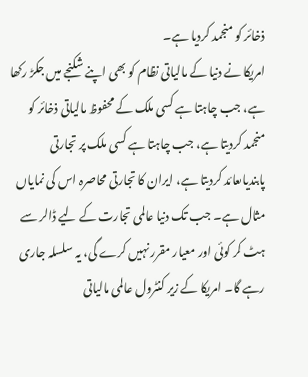ذخائر کو منجمد کردیا ہے۔
امریکا نے دنیا کے مالیاتی نظام کو بھی اپنے شکنجے میں جکڑ رکھا ہے، جب چاہتا ہے کسی ملک کے محفوظ مالیاتی ذخائر کو منجمد کردیتا ہے، جب چاہتا ہے کسی ملک پر تجارتی پابندیاںعائد کردیتا ہے، ایران کا تجارتی محاصرہ اس کی نمایاں مثال ہے۔ جب تک دنیا عالمی تجارت کے لیے ڈالر سے ہٹ کر کوئی اور معیار مقرر نہیں کرے گی، یہ سلسلہ جاری رہے گا۔ امریکا کے زیر کنٹرول عالمی مالیاتی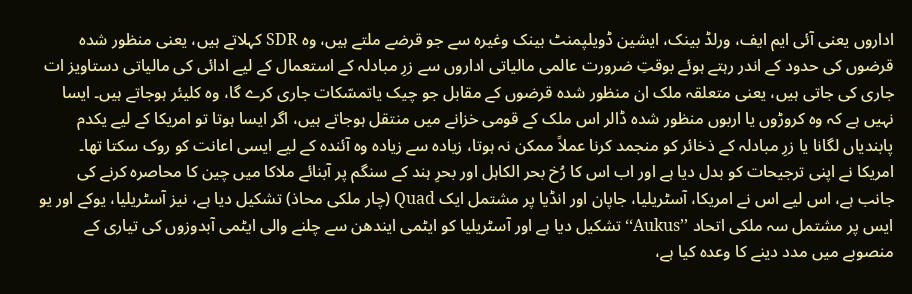اداروں یعنی آئی ایم ایف، ورلڈ بینک، ایشین ڈویلپمنٹ بینک وغیرہ سے جو قرضے ملتے ہیں، وہ SDR کہلاتے ہیں، یعنی منظور شدہ قرضوں کی حدود کے اندر رہتے ہوئے بوقتِ ضرورت عالمی مالیاتی اداروں سے زرِ مبادلہ کے استعمال کے لیے ادائی کی مالیاتی دستاویز ات جاری کی جاتی ہیں، یعنی متعلقہ ملک ان منظور شدہ قرضوں کے مقابل جو چیک یاتمسّکات جاری کرے گا، وہ کلیئر ہوجاتے ہیں۔ ایسا نہیں ہے کہ وہ کروڑوں یا اربوں منظور شدہ ڈالر اس ملک کے قومی خزانے میں منتقل ہوجاتے ہیں، اگر ایسا ہوتا تو امریکا کے لیے یکدم پابندیاں لگانا یا زرِ مبادلہ کے ذخائر کو منجمد کرنا عملاً ممکن نہ ہوتا، زیادہ سے زیادہ وہ آئندہ کے لیے ایسی اعانت کو روک سکتا تھا۔
امریکا نے اپنی ترجیحات کو بدل دیا ہے اور اب اس کا رُخ بحر الکاہل اور بحرِ ہند کے سنگم پر آبنائے ملاکا میں چین کا محاصرہ کرنے کی جانب ہے، اس لیے اس نے امریکا، آسٹریلیا، جاپان اور انڈیا پر مشتمل ایک Quad (چار ملکی محاذ) تشکیل دیا ہے، نیز آسٹریلیا، یوکے اور یو ایس پر مشتمل سہ ملکی اتحاد ’’Aukus‘‘ تشکیل دیا ہے اور آسٹریلیا کو ایٹمی ایندھن سے چلنے والی ایٹمی آبدوزوں کی تیاری کے منصوبے میں مدد دینے کا وعدہ کیا ہے،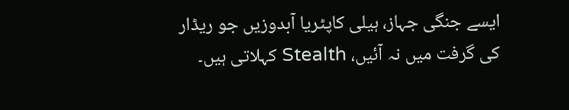ایسے جنگی جہاز، ہیلی کاپٹریا آبدوزیں جو ریڈار کی گرفت میں نہ آئیں، Stealth کہلاتی ہیں۔